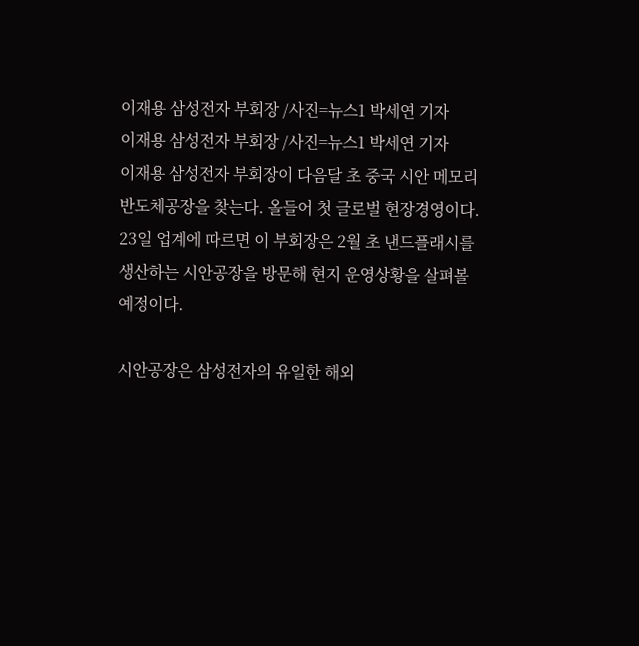이재용 삼성전자 부회장 /사진=뉴스1 박세연 기자
이재용 삼성전자 부회장 /사진=뉴스1 박세연 기자
이재용 삼성전자 부회장이 다음달 초 중국 시안 메모리 반도체공장을 찾는다. 올들어 첫 글로벌 현장경영이다.
23일 업계에 따르면 이 부회장은 2월 초 낸드플래시를 생산하는 시안공장을 방문해 현지 운영상황을 살펴볼 예정이다.

시안공장은 삼성전자의 유일한 해외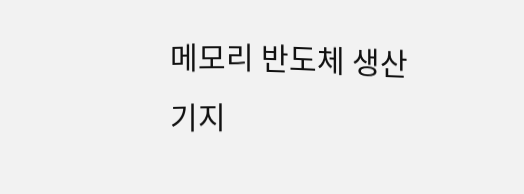메모리 반도체 생산기지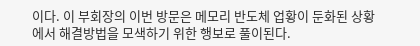이다. 이 부회장의 이번 방문은 메모리 반도체 업황이 둔화된 상황에서 해결방법을 모색하기 위한 행보로 풀이된다.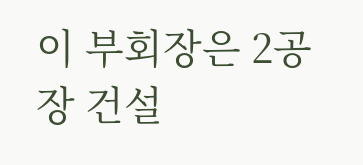이 부회장은 2공장 건설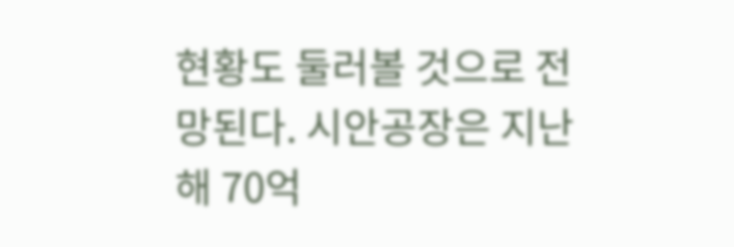현황도 둘러볼 것으로 전망된다. 시안공장은 지난해 70억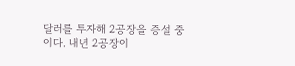달러를 투자해 2공장을 증설 중이다. 내년 2공장이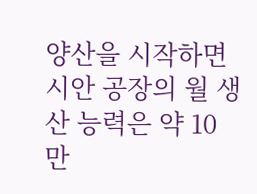양산을 시작하면 시안 공장의 월 생산 능력은 약 10만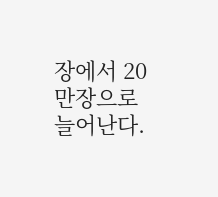장에서 20만장으로 늘어난다.